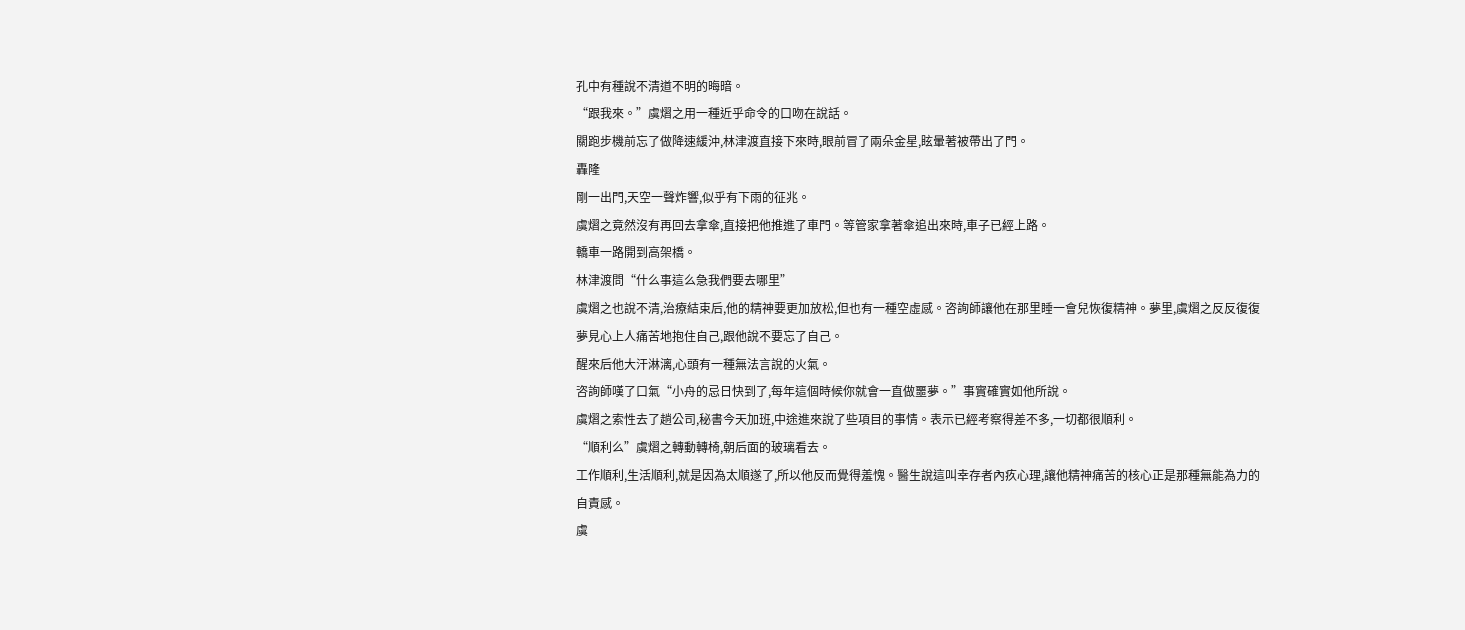孔中有種說不清道不明的晦暗。
“跟我來。”虞熠之用一種近乎命令的口吻在說話。
關跑步機前忘了做降速緩沖,林津渡直接下來時,眼前冒了兩朵金星,眩暈著被帶出了門。
轟隆
剛一出門,天空一聲炸響,似乎有下雨的征兆。
虞熠之竟然沒有再回去拿傘,直接把他推進了車門。等管家拿著傘追出來時,車子已經上路。
轎車一路開到高架橋。
林津渡問“什么事這么急我們要去哪里”
虞熠之也說不清,治療結束后,他的精神要更加放松,但也有一種空虛感。咨詢師讓他在那里睡一會兒恢復精神。夢里,虞熠之反反復復夢見心上人痛苦地抱住自己,跟他說不要忘了自己。
醒來后他大汗淋漓,心頭有一種無法言說的火氣。
咨詢師嘆了口氣“小舟的忌日快到了,每年這個時候你就會一直做噩夢。”事實確實如他所說。
虞熠之索性去了趟公司,秘書今天加班,中途進來說了些項目的事情。表示已經考察得差不多,一切都很順利。
“順利么”虞熠之轉動轉椅,朝后面的玻璃看去。
工作順利,生活順利,就是因為太順遂了,所以他反而覺得羞愧。醫生說這叫幸存者內疚心理,讓他精神痛苦的核心正是那種無能為力的自責感。
虞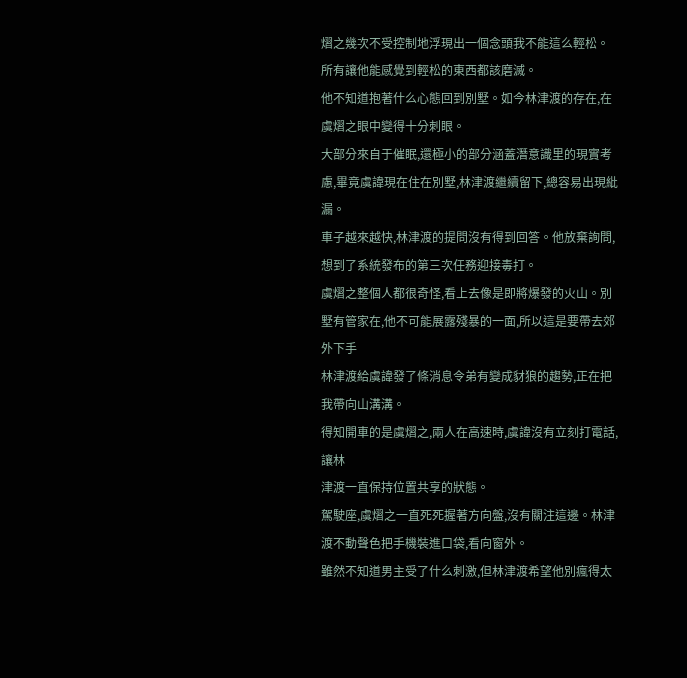熠之幾次不受控制地浮現出一個念頭我不能這么輕松。所有讓他能感覺到輕松的東西都該磨滅。
他不知道抱著什么心態回到別墅。如今林津渡的存在,在虞熠之眼中變得十分刺眼。
大部分來自于催眠,還極小的部分涵蓋潛意識里的現實考慮,畢竟虞諱現在住在別墅,林津渡繼續留下,總容易出現紕漏。
車子越來越快,林津渡的提問沒有得到回答。他放棄詢問,想到了系統發布的第三次任務迎接毒打。
虞熠之整個人都很奇怪,看上去像是即將爆發的火山。別墅有管家在,他不可能展露殘暴的一面,所以這是要帶去郊外下手
林津渡給虞諱發了條消息令弟有變成豺狼的趨勢,正在把我帶向山溝溝。
得知開車的是虞熠之,兩人在高速時,虞諱沒有立刻打電話,讓林
津渡一直保持位置共享的狀態。
駕駛座,虞熠之一直死死握著方向盤,沒有關注這邊。林津渡不動聲色把手機裝進口袋,看向窗外。
雖然不知道男主受了什么刺激,但林津渡希望他別瘋得太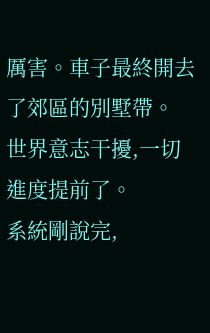厲害。車子最終開去了郊區的別墅帶。
世界意志干擾,一切進度提前了。
系統剛說完,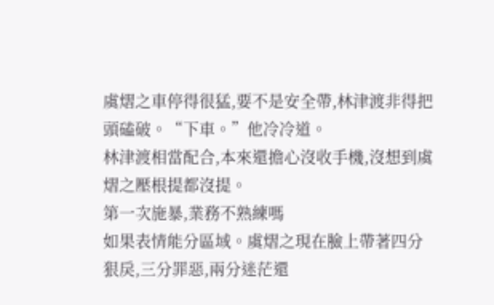虞熠之車停得很猛,要不是安全帶,林津渡非得把頭磕破。“下車。”他冷冷道。
林津渡相當配合,本來還擔心沒收手機,沒想到虞熠之壓根提都沒提。
第一次施暴,業務不熟練嗎
如果表情能分區域。虞熠之現在臉上帶著四分狠戾,三分罪惡,兩分迷茫還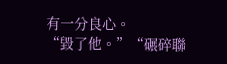有一分良心。
“毀了他。”“碾碎聯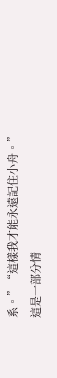系。”“這樣我才能永遠記住小舟。”
這是一部分情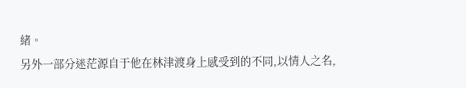緒。
另外一部分迷茫源自于他在林津渡身上感受到的不同,以情人之名,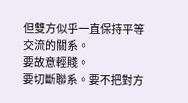但雙方似乎一直保持平等交流的關系。
要故意輕賤。
要切斷聯系。要不把對方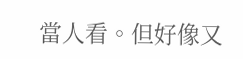當人看。但好像又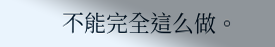不能完全這么做。